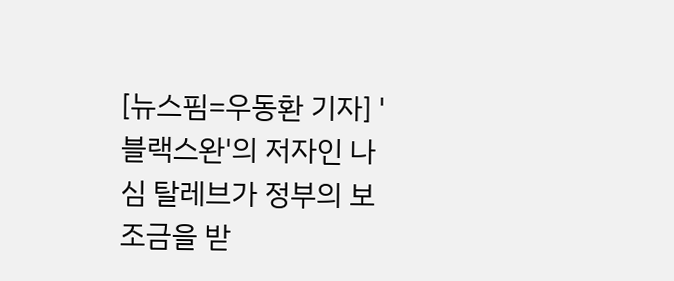[뉴스핌=우동환 기자] '블랙스완'의 저자인 나심 탈레브가 정부의 보조금을 받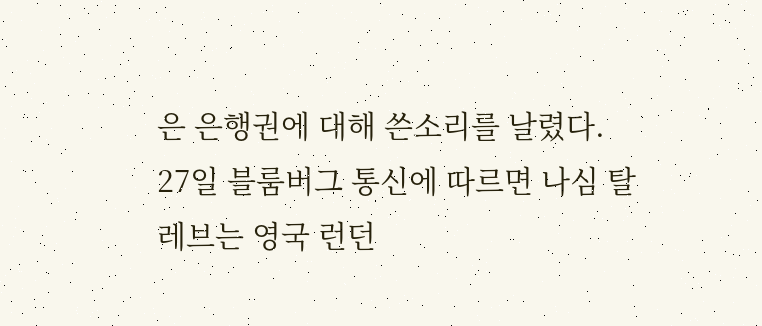은 은행권에 대해 쓴소리를 날렸다.
27일 블룸버그 통신에 따르면 나심 탈레브는 영국 런던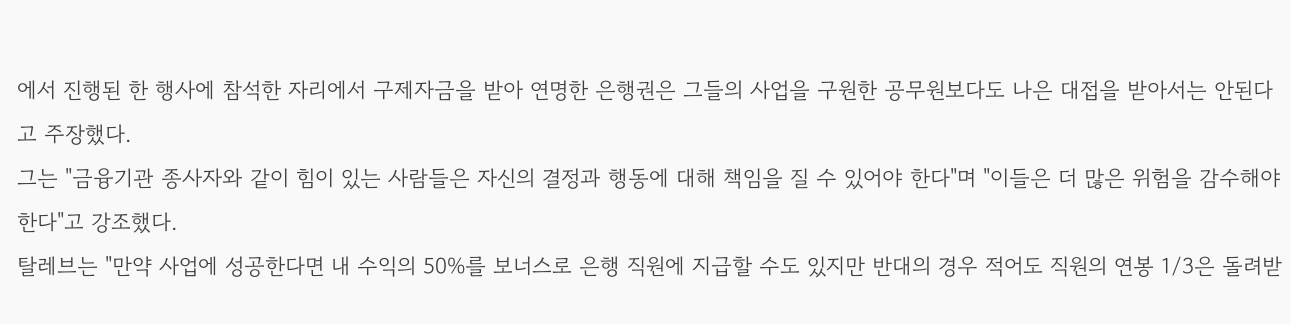에서 진행된 한 행사에 참석한 자리에서 구제자금을 받아 연명한 은행권은 그들의 사업을 구원한 공무원보다도 나은 대접을 받아서는 안된다고 주장했다.
그는 "금융기관 종사자와 같이 힘이 있는 사람들은 자신의 결정과 행동에 대해 책임을 질 수 있어야 한다"며 "이들은 더 많은 위험을 감수해야 한다"고 강조했다.
탈레브는 "만약 사업에 성공한다면 내 수익의 50%를 보너스로 은행 직원에 지급할 수도 있지만 반대의 경우 적어도 직원의 연봉 1/3은 돌려받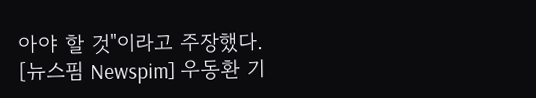아야 할 것"이라고 주장했다.
[뉴스핌 Newspim] 우동환 기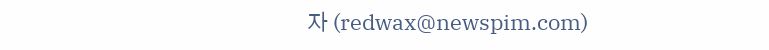자 (redwax@newspim.com)